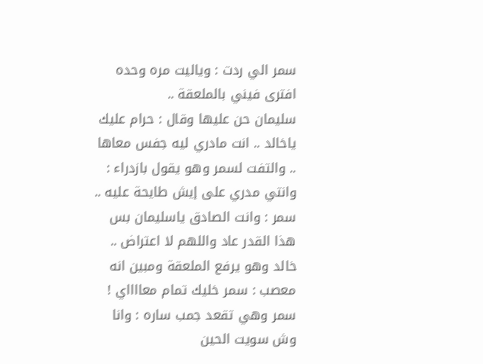سمر الي ردت : وياليت مره وحده افترى فيني بالملعقة ..
سليمان حن عليها وقال : حرام عليك ياخالد .. انت مادري ليه جفس معاها .. والتفت لسمر وهو يقول بازدراء : وانتي مدري على إيش طايحة عليه ..
سمر : وانت الصادق ياسليمان بس هذا القدر عاد واللهم لا اعتراض ..
خالد وهو يرفع الملعقة ومبين انه معصب : سمر خليك تمام معااااي !
سمر وهي تقعد جمب ساره : وانا وش سويت الحين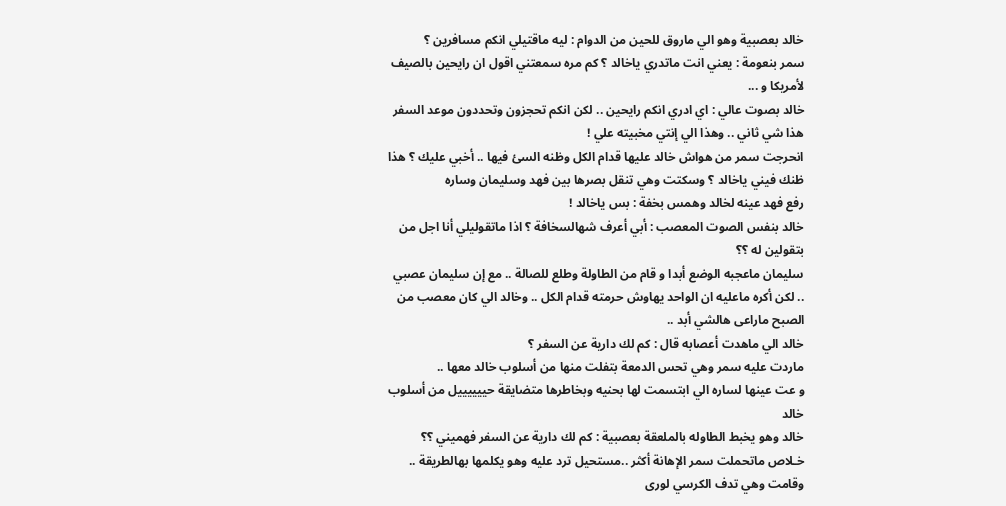خالد بعصبية وهو الي ماروق للحين من الدوام : ليه ماقتيلي انكم مسافرين ؟
سمر بنعومة : يعني انت ماتدري ياخالد ؟ كم مره سمعتني اقول ان رايحين بالصيف لأمريكا و ...
خالد بصوت عالي : اي ادري انكم رايحين .. لكن انكم تحجزون وتحددون موعد السفر هذا شي ثاني .. وهذا الي إنتي مخبيته علي !
انحرجت سمر من هواش خالد عليها قدام الكل وظنه السئ فيها .. أخبي عليك ؟ هذا ظنك فيني ياخالد ؟ وسكتت وهي تنقل بصرها بين فهد وسليمان وساره
رفع فهد عينه لخالد وهمس بخفة : بس ياخالد !
خالد بنفس الصوت المعصب : أبي أعرف شهالسخافة ؟ اذا ماتقوليلي أنا اجل من بتقولين له ؟؟
سليمان ماعجبه الوضع أبدا و قام من الطاولة وطلع للصالة .. مع إن سليمان عصبي .. لكن أكره ماعليه ان الواحد يهاوش حرمته قدام الكل .. وخالد الي كان معصب من الصبح ماراعى هالشي أبد ..
خالد الي ماهدت أعصابه قال : كم لك دارية عن السفر ؟
ماردت عليه سمر وهي تحس الدمعة بتفلت منها من أسلوب خالد معها ..
و عت عينها لساره الي ابتسمت لها بحنيه وبخاطرها متضايقة حييييييل من أسلوب خالد
خالد وهو يخبط الطاوله بالملعقة بعصبية : كم لك دارية عن السفر فهميني ؟؟
خـلاص ماتحملت سمر الإهانة أكثر ..مستحيل ترد عليه وهو يكلمها بهالطريقة .. وقامت وهي تدف الكرسي لورى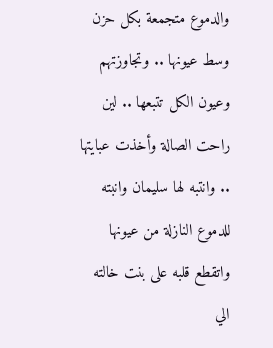والدموع متجمعة بكل حزن وسط عيونها .. وتجاوزتهم وعيون الكل تتبعها .. لين راحت الصالة وأخذت عبايتها .. وانتبه لها سليمان وانبته للدموع النازلة من عيونها واتقطع قلبه على بنت خالته الي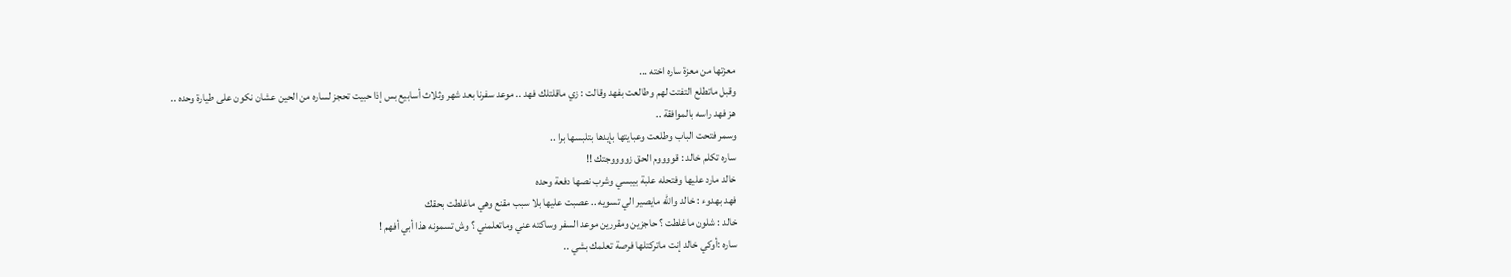معزتها من معزة ساره اخته ...
وقبل ماتطلع التفتت لهم وطالعت بفهد وقالت : زي ماقلتلك فهد .. موعد سفرنا بعد شهر وثلاث أسابيع بس إذا حبيت تحجز لساره من الحين عشان نكون على طيارة وحده ..
هز فهد راسه بالموافقة ..
وسمر فتحت الباب وطلعت وعبايتها بإيدها بتلبسها برا ..
ساره تكلم خالد : قووووم الحق زووووجتك !!
خالد مارد عليها وفتحله علبة بيبسي وشرب نصها دفعة وحده
فهد بهدوء : خالد والله مايصير الي تسويه .. عصبت عليها بلا سبب مقنع وهي ماغلطت بحقك
خالد : شلون ماغلطت ؟ حاجزين ومقررين موعد السفر وساكته عني وماتعلمني ؟ وش تسمونه هذا أبي أفهم !
ساره :أوكي خالد إنت ماتركتلها فرصة تعلمك بشي ..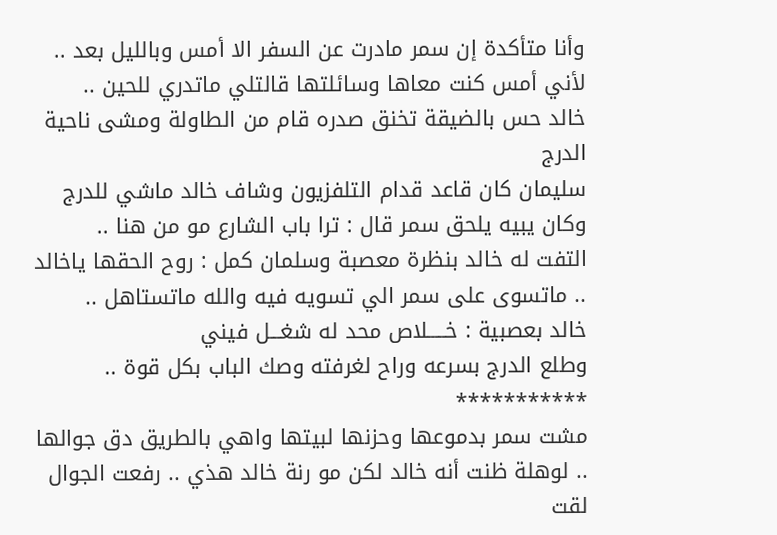وأنا متأكدة إن سمر مادرت عن السفر الا أمس وبالليل بعد .. لأني أمس كنت معاها وسائلتها قالتلي ماتدري للحين ..
خالد حس بالضيقة تخنق صدره قام من الطاولة ومشى ناحية الدرج
سليمان كان قاعد قدام التلفزيون وشاف خالد ماشي للدرج وكان يبيه يلحق سمر قال : ترا باب الشارع مو من هنا ..
التفت له خالد بنظرة معصبة وسلمان كمل : روح الحقها ياخالد .. ماتسوى على سمر الي تسويه فيه والله ماتستاهل ..
خالد بعصبية : خـــــلاص محد له شغـــل فيني
وطلع الدرج بسرعه وراح لغرفته وصك الباب بكل قوة ..
***********
مشت سمر بدموعها وحزنها لبيتها واهي بالطريق دق جوالها .. لوهلة ظنت أنه خالد لكن مو رنة خالد هذي .. رفعت الجوال لقت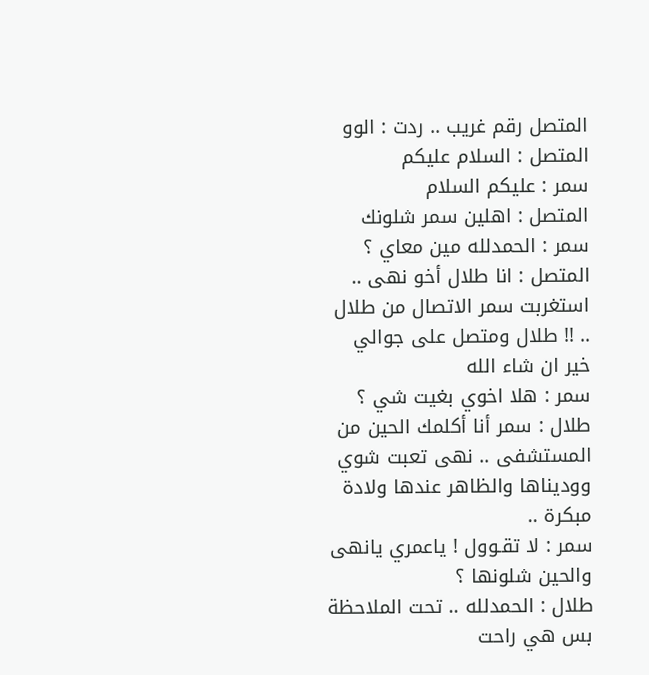المتصل رقم غريب .. ردت : الوو
المتصل : السلام عليكم
سمر : عليكم السلام
المتصل : اهلين سمر شلونك
سمر : الحمدلله مين معاي ؟
المتصل : انا طلال أخو نهى ..
استغربت سمر الاتصال من طلال .. !! طلال ومتصل على جوالي خير ان شاء الله
سمر : هلا اخوي بغيت شي ؟
طلال : سمر أنا أكلمك الحين من المستشفى .. نهى تعبت شوي ووديناها والظاهر عندها ولادة مبكرة ..
سمر : لا تقـوول ! ياعمري يانهى والحين شلونها ؟
طلال : الحمدلله .. تحت الملاحظة بس هي راحت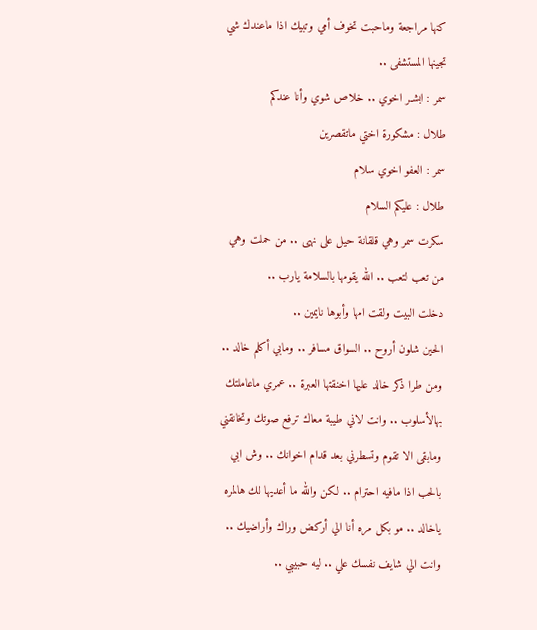كنها مراجعة وماحبت تخوف أمي وتبيك اذا ماعندك شي تجينها المستشفى ..
سمر : ابشـر اخوي .. خلاص شوي وأنا عندكم
طلال : مشكورة اختي ماتقصرين
سمر : العفو اخوي سلام
طلال : عليكم السلام
سكرت سمر وهي قلقانة حيل على نهى .. من حملت وهي من تعب لتعب .. الله يقومها بالسلامة يارب ..
دخلت البيت ولقت امها وأبوها نايمين ..
الحين شلون أروح .. السواق مسافر .. ومابي أكلم خالد ..
ومن طرا ذكر خالد عليها اخنقتها العبرة .. عمري ماعاملتك بهالأسلوب .. وانت لاني طيبة معاك ترفع صوتك وتخانقني ومابقى الا تقوم وتسطرني بعد قدام اخوانك .. وش ابي بالحب اذا مافيه احترام .. لكن والله ما أعديها لك هالمره ياخالد .. مو بكل مره أنا الي أركض وراك وأراضيك .. وانت الي شايف نفسك علي .. ليه حبيبي ..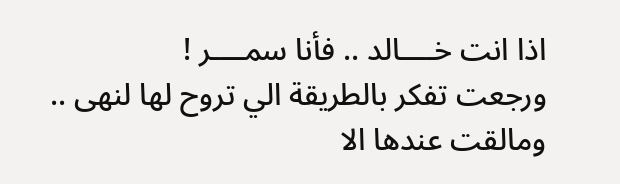اذا انت خــــالد .. فأنا سمــــر !
ورجعت تفكر بالطريقة الي تروح لها لنهى .. ومالقت عندها الا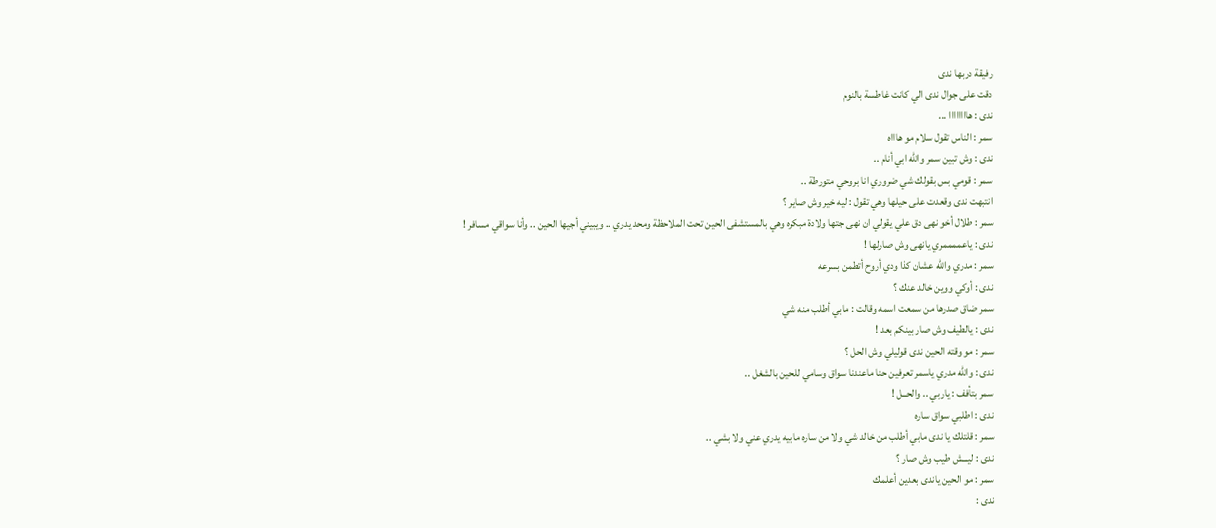رفيقة دربها ندى
دقت على جوال ندى الي كانت غاطسة بالنوم
ندى : هاااااااا ...
سمر : الناس تقول سلام مو هاااه
ندى : وش تبين سمر والله ابي أنام ..
سمر : قومي بس بقولك شي ضروري انا بروحي متورطة ..
انتبهت ندى وقعدت على حيلها وهي تقول : ليه خير وش صاير ؟
سمر : طلال أخو نهى دق علي يقولي ان نهى جتها ولادة مبكره وهي بالمستشفى الحين تحت الملاحظة ومحد يدري .. ويبيني أجيها الحين .. وأنا سواقي مسافر !
ندى : ياعممممري يانهى وش صارلها !
سمر : مدري والله عشان كذا ودي أروح أتطمن بسرعه
ندى : أوكي ووين خالد عنك ؟
سمر ضاق صدرها من سمعت اسمه وقالت : مابي أطلب منه شي
ندى : يالطيف وش صار بينكم بعد !
سمر : مو وقته الحين ندى قوليلي وش الحل ؟
ندى : والله مدري ياسمر تعرفين حنا ماعندنا سواق وسامي للحين بالشغل ..
سمر بتأفف : ياربي .. والحــل !
ندى : اطلبي سواق ساره
سمر : قلتلك يا ندى مابي أطلب من خالد شي ولا من ساره مابيه يدري عني ولا بشي ..
ندى : ليـــش طيب وش صار ؟
سمر : مو الحين ياندى بعدين أعلمك
ندى :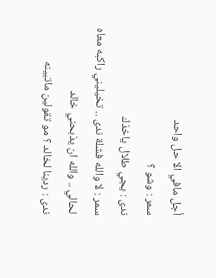أجل مافي الا حل واحد
سمر : وشو ؟
ندى : يجي طلال ياخذك
سمر : لا والله فشلة ندى .. تخيليني راكبه معاه لحالي .. والله ان يذبحني خالد
ندى : ردينا لخالد ؟ مو تقولين ماتبينه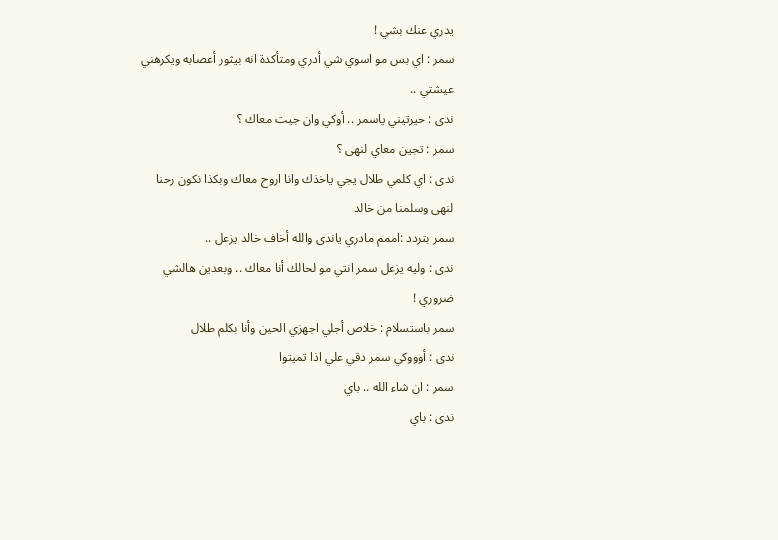يدري عنك بشي !
سمر : اي بس مو اسوي شي أدري ومتأكدة انه بيثور أعصابه ويكرهني عيشتي ..
ندى : حيرتيني ياسمر .. أوكي وان جيت معاك ؟
سمر : تجين معاي لنهى ؟
ندى : اي كلمي طلال يجي ياخذك وانا اروح معاك وبكذا نكون رحنا لنهى وسلمنا من خالد
سمر بتردد :اممم مادري ياندى والله أخاف خالد يزعل ..
ندى : وليه يزعل سمر انتي مو لحالك أنا معاك .. وبعدين هالشي ضروري !
سمر باستسلام : خلاص أجلي اجهزي الحين وأنا بكلم طلال
ندى : أوووكي سمر دقي علي اذا تميتوا
سمر : ان شاء الله .. باي
ندى : باي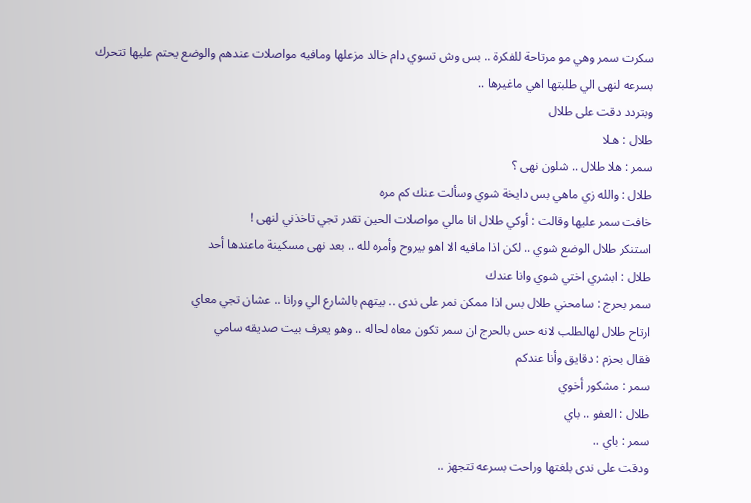سكرت سمر وهي مو مرتاحة للفكرة .. بس وش تسوي دام خالد مزعلها ومافيه مواصلات عندهم والوضع يحتم عليها تتحرك بسرعه لنهى الي طلبتها اهي ماغيرها ..
وبتردد دقت على طلال
طلال : هـلا
سمر : هلا طلال .. شلون نهى ؟
طلال : والله زي ماهي بس دايخة شوي وسألت عنك كم مره
خافت سمر عليها وقالت : أوكي طلال انا مالي مواصلات الحين تقدر تجي تاخذني لنهى !
استنكر طلال الوضع شوي .. لكن اذا مافيه الا اهو بيروح وأمره لله .. بعد نهى مسكينة ماعندها أحد
طلال : ابشري اختي شوي وانا عندك
سمر بحرج : سامحني طلال بس اذا ممكن نمر على ندى .. بيتهم بالشارع الي ورانا .. عشان تجي معاي
ارتاح طلال لهالطلب لانه حس بالحرج ان سمر تكون معاه لحاله .. وهو يعرف بيت صديقه سامي
فقال بحزم : دقايق وأنا عندكم
سمر : مشكور أخوي
طلال : العفو .. باي
سمر : باي ..
ودقت على ندى بلغتها وراحت بسرعه تتجهز ..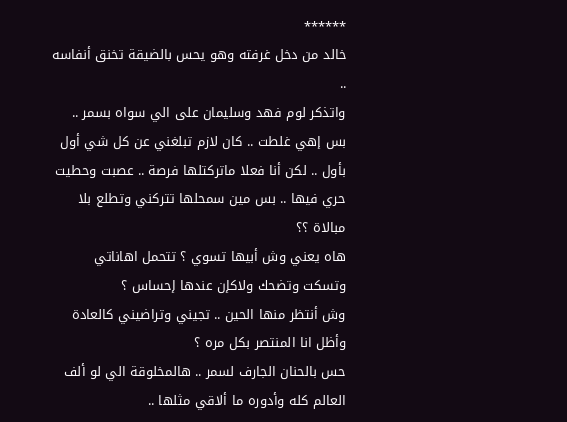******
خالد من دخل غرفته وهو يحس بالضيقة تخنق أنفاسه ..
واتذكر لوم فهد وسليمان على الي سواه بسمر ..
بس إهي غلطت .. كان لازم تبلغني عن كل شي أول بأول .. لكن أنا فعلا ماتركتلها فرصة .. عصبت وحطيت حري فيها .. بس مين سمحلها تتركني وتطلع بلا مبالاة ؟؟
هاه يعني وش أبيها تسوي ؟ تتحمل اهاناتي وتسكت وتضحك ولاكإن عندها إحساس ؟
وش أنتظر منها الحين .. تجيني وتراضيني كالعادة وأظل انا المنتصر بكل مره ؟
حس بالحنان الجارف لسمر .. هالمخلوقة الي لو ألف العالم كله وأدوره ما ألاقي مثلها ..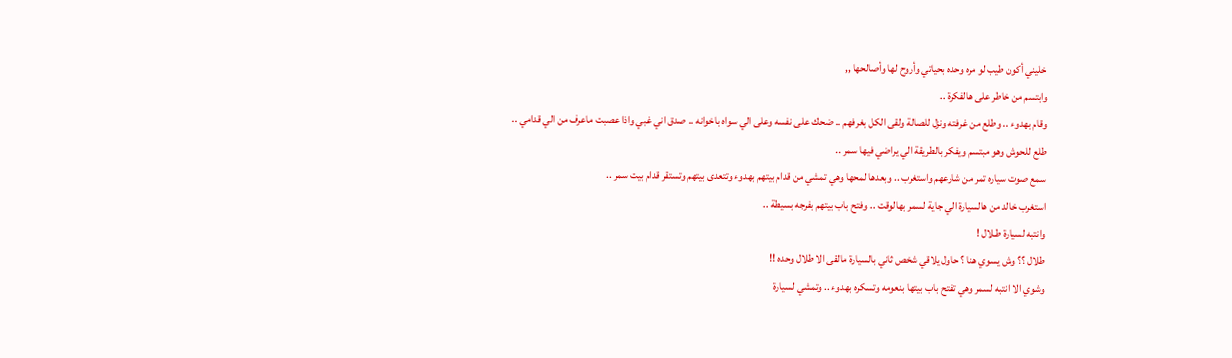خليني أكون طيب لو مره وحده بحياتي وأروح لها وأصالحها ,,
وابتسم من خاطر على هالفكرة ..
وقام بهدوء .. وطلع من غرفته ونزل للصالة ولقى الكل بغرفهم .. ضحك على نفسه وعلى الي سواه باخوانه .. صدق اني غبي واذا عصبت ماعرف من الي قدامي ..
طلع للحوش وهو مبتسم ويفكر بالطريقة الي يراضي فيها سمر ..
سمع صوت سياره تمر من شارعهم واستغرب .. وبعدها لمحها وهي تمشي من قدام بيتهم بهدوء وتتعدى بيتهم وتستقر قدام بيت سمر ..
استغرب خالد من هالسيارة الي جاية لسمر بهالوقت .. وفتح باب بيتهم بفرجه بسيطة ..
وانتبه لسيارة طـلال !
طلال ؟؟ وش يسوي هنا ؟ حاول يلاقي شخص ثاني بالسيارة مالقى الا طلال وحده !!
وشوي الا انتبه لسمر وهي تفتح باب بيتها بنعومه وتسكره بهدوء .. وتمشي لسيارة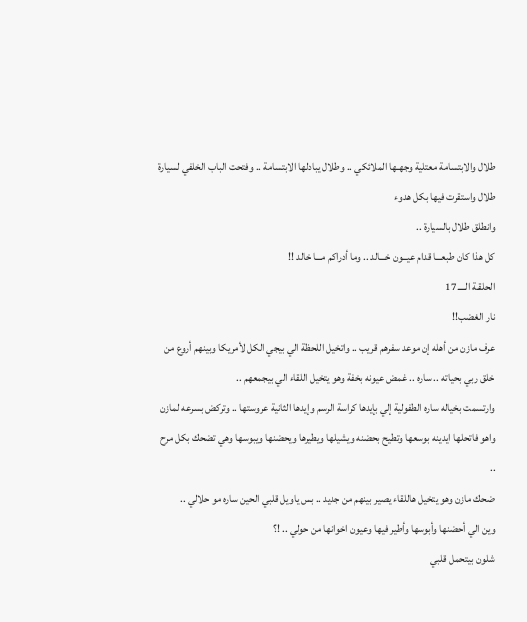طلال والابتسامة معتلية وجهـها الملائكي .. وطلال يبادلها الابتسامة .. وفتحت الباب الخلفي لسيارة طلال واستقرت فيها بكل هدوء
وانطلق طلال بالسيارة ..
كل هذا كان طبعـــا قدام عيــون خـــالد .. وما أدراكم مـــا خالد !!
الحلقـة الــــ 17
نار الغضب!!
عرف مازن من أهله إن موعد سفرهم قريب .. واتخيل اللحظة الي بيجي الكل لأمريكا وبينهم أروع من خلق ربي بحياته .. ساره .. غمض عيونه بخفة وهو يتخيل اللقاء الي بيجمعهم ..
وارتسمت بخياله ساره الطفولية إلي بإيدها كراسة الرسم وإيدها الثانية عروستها .. وتركض بسرعه لمازن واهو فاتحلها ايدينه بوسعها وتطيح بحضنه ويشيلها ويطيرها ويحضنها ويبوسها وهي تضحك بكل مرح ..
ضحك مازن وهو يتخيل هاللقاء يصير بينهم من جديد .. بس ياويل قلبي الحين ساره مو حلالي ..
وين الي أحضنها وأبوسها وأطير فيها وعيون اخوانها من حولي .. !؟
شلون بيتحمل قلبي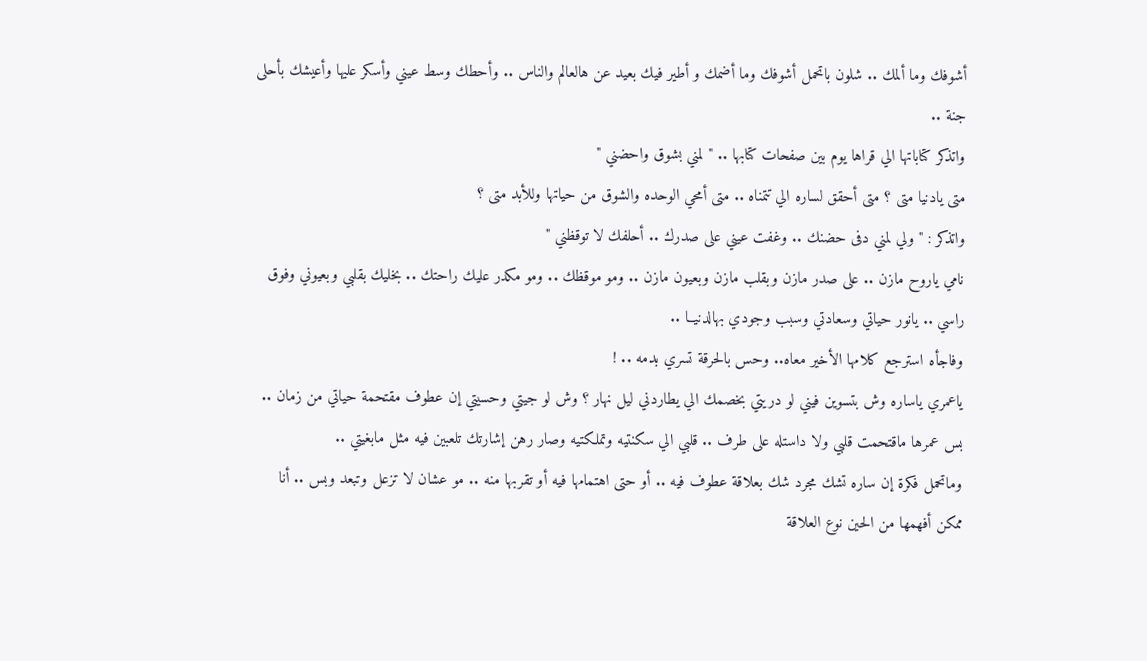أشوفك وما ألمك .. شلون باتحمل أشوفك وما أضمك و أطير فيك بعيد عن هالعالم والناس .. وأحطك وسط عيني وأسكر عليها وأعيشك بأحلى جنة ..
واتذكر كتاباتها الي قراها يوم بين صفحات كتابها .. " لمني بشوق واحضني "
متى يادنيا متى ؟ متى أحقق لساره الي تتمناه .. متى أمحي الوحده والشوق من حياتها وللأبد متى ؟
واتذكر : " ولي لمني دفى حضنك .. وغفت عيني على صدرك .. أحلفك لا توقظني "
نامي ياروح مازن .. على صدر مازن وبقلب مازن وبعيون مازن .. ومو موقظك .. ومو مكدر عليك راحتك .. بخليك بقلبي وبعيوني وفوق راسي .. يانور حياتي وسعادتي وسبب وجودي بهالدنيــا ..
وفاجأه استرجع كلامها الأخير معاه.. وحس بالحرقة تسري بدمه .. !
ياعمري ياساره وش بتسوين فيني لو دريتي بخصمك الي يطاردني ليل نهار ؟ وش لو جيتي وحسيتي إن عطوف مقتحمة حياتي من زمان .. بس عمرها ماقتحمت قلبي ولا داستله على طرف .. قلبي الي سكنتيه وتملكتيه وصار رهن إشارتك تلعبين فيه مثل مابغيتي ..
وماتحمل فكرة إن ساره تشك مجرد شك بعلاقة عطوف فيه .. أو حتى اهتمامها فيه أو تقربها منه .. مو عشان لا تزعل وتبعد وبس .. أنا ممكن أفهمها من الحين نوع العلاقة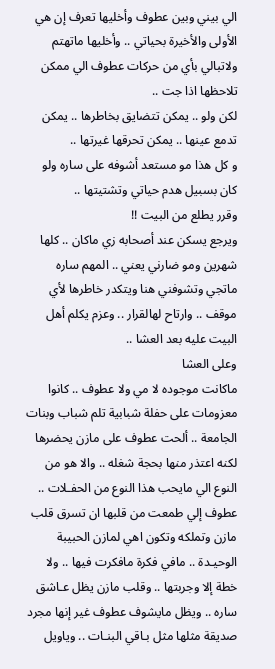الي بيني وبين عطوف وأخليها تعرف إن هي الأولى والأخيرة بحياتي .. وأخليها ماتهتم ولاتبالي بأي من حركات عطوف الي ممكن تلاحظها اذا جت ..
لكن ولو .. يمكن تتضايق بخاطرها .. يمكن تدمع عينها .. يمكن تحرقها غيرتها ..
و كل هذا مو مستعد أشوفه على ساره ولو كان بسبيل هدم حياتي وتشتيتها ..
وقرر يطلع من البيت !!
ويرجع يسكن عند أصحابه زي ماكان .. كلها شهرين ومو ضارني يعني .. المهم ساره ماتجي وتشوفني هنا ويتكدر خاطرها لأي موقف .. وارتاح لهالقرار .. وعزم يكلم أهل البيت عليه بعد العشا ..
وعلى العشا
ماكانت موجوده لا مي ولا عطوف .. كانوا معزومات على حفلة شبابية تلم شباب وبنات الجامعة .. ألحت عطوف على مازن يحضرها لكنه اعتذر منها بحجة شغله .. والا هو من النوع الي مايحب هذا النوع من الحفـلات .. عطوف إلي طمعت من قلبها ان تسرق قلب مازن وتملكه وتكون اهي لمازن الحبيبة الوحيـدة .. مافي فكرة مافكرت فيها .. ولا خطة إلا وجربتها .. وقلب مازن يظل عـاشق ساره .. ويظل مايشوف عطوف غير إنها مجرد صديقة مثلها مثل بـاقي البنـات .. وياويل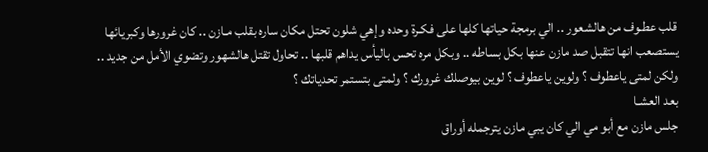قلب عطـوف من هالشعور .. الي برمجة حياتها كلها على فكـرة وحده وإهي شلون تحتل مكان ساره بقلب مـازن .. كان غرورها وكبريائها يستصعب انها تتقبل صد مازن عنها بكل بساطه .. وبكل مره تحس باليأس يداهم قلبها .. تحاول تقتل هالشهور وتضوي الأمل من جديد .. ولكن لمتى ياعطوف ؟ ولوين ياعطوف ؟ لوين بيوصلك غرورك ؟ ولمتى بتستمر تحدياتك ؟
بعد العشـا
جلس مازن مع أبو مي الي كان يبي مازن يترجمله أوراق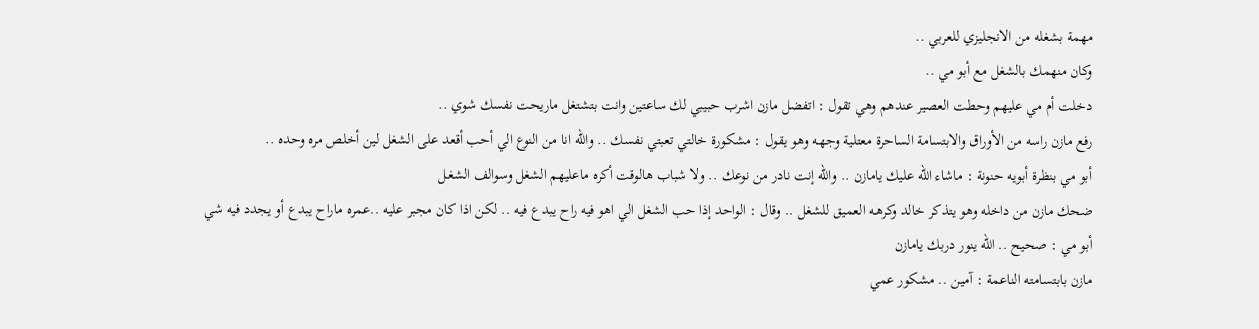مهمة بشغله من الانجليزي للعربي ..
وكان منهمك بالشغل مع أبو مي ..
دخلت أم مي عليهم وحطت العصير عندهم وهي تقول : اتفضل مازن اشرب حبيبي لك ساعتين وانت بتشتغل ماريحت نفسك شوي ..
رفع مازن راسه من الأوراق والابتسامة الساحرة معتلية وجهـه وهو يقول : مشكورة خالتي تعبتي نفسك .. والله انا من النوع الي أحب أقعد على الشغل لين أخلص مره وحده ..
أبو مي بنظرة أبويه حنونة : ماشاء الله عليك يامازن .. والله إنت نادر من نوعك .. ولا شباب هالوقت أكره ماعليهم الشغل وسوالف الشغـل
ضحك مازن من داخله وهو يتذكر خالد وكرهـه العميق للشغل .. وقال : الواحد إذا حب الشغل الي اهو فيه راح يبدع فيه .. لكن اذا كان مجبر عليه ..عمره ماراح يبدع أو يجدد فيه شي
أبو مي : صحيح .. الله ينور دربك يامازن
مازن بابتسامته الناعمة : آمين .. مشكور عمي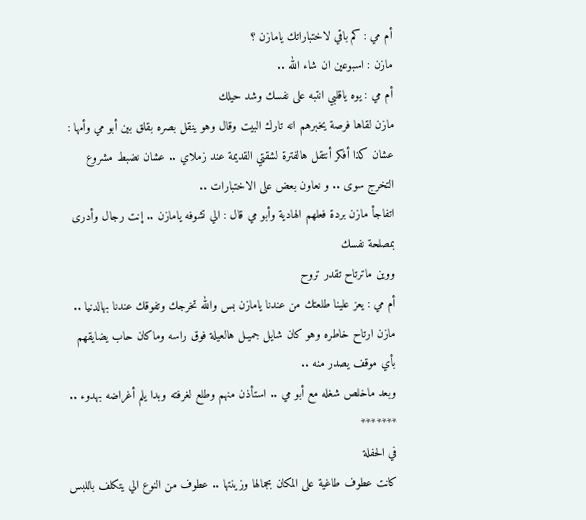أم مي : كم باقي لاختباراتك يامازن ؟
مازن : اسبوعين ان شاء الله ..
أم مي : يوه ياقلبي انتبه على نفسك وشد حيلك
مازن لقاها فرصة يخبرهم انه تارك البيت وقال وهو ينقل بصره بقلق بين أبو مي وأمها : عشان كذا أفكر أنتقل هالفترة لشقتي القديمة عند زملاي .. عشان نضبط مشروع التخرج سوى .. و نعاون بعض على الاختبارات ..
اتفاجأ مازن بردة فعلهم الهادية وأبو مي قال : الي تشوفه يامازن .. إنت رجال وأدرى بمصلحة نفسك
ووين ماترتاح تقدر تروح
أم مي : يعز علينا طلعتك من عندنا يامازن بس والله تخرجك وتفوقك عندنا بهالدنيا ..
مازن ارتاح خاطره وهو كان شايل جميـل هالعيلة فوق راسه وماكان حاب يضايقهم بأي موقف يصدر منه ..
وبعد ماخلص شغله مع أبو مي .. استأذن منهم وطلع لغرفته وبدا يلم أغراضه بهدوء ..
*******
في الحفلة
كانت عطوف طاغية على المكان بجمالها وزينتها .. عطوف من النوع الي يتكلف باللبس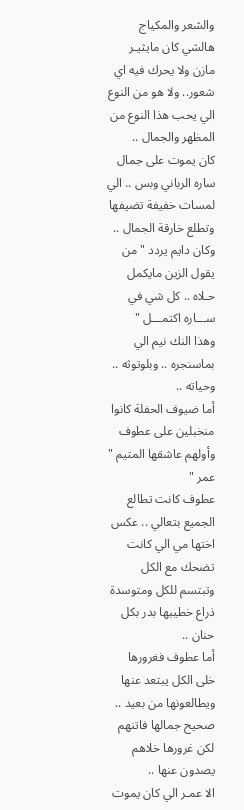والشعر والمكياج هالشي كان مايثيـر مازن ولا يحرك فيه اي شعور.. ولا هو من النوع الي يحب هذا النوع من المظهر والجمال ..
كان يموت على جمال ساره الرباني وبس .. الي لمسات خفيفة تضيفها وتطلع خارقة الجمال ..
وكان دايم يردد " من يقول الزين مايكمل حـلاه .. كل شي في ســـاره اكتمـــل "
وهذا النك نيم الي بماسنجره .. وبلوتوثه .. وحياته ..
أما ضيوف الحفلة كانوا منخبلين على عطوف وأولهم عاشقها المتيم " عمر "
عطوف كانت تطالع الجميع بتعالي .. عكس اختها مي الي كانت تضحك مع الكل وتبتسم للكل ومتوسدة ذراع خطيبها بدر بكل حنان ..
أما عطوف فغرورها خلى الكل يبتعد عنها ويطالعونها من بعيد .. صحيح جمالها فاتنهم لكن غرورها خلاهم يصدون عنها ..
الا عمـر الي كان يموت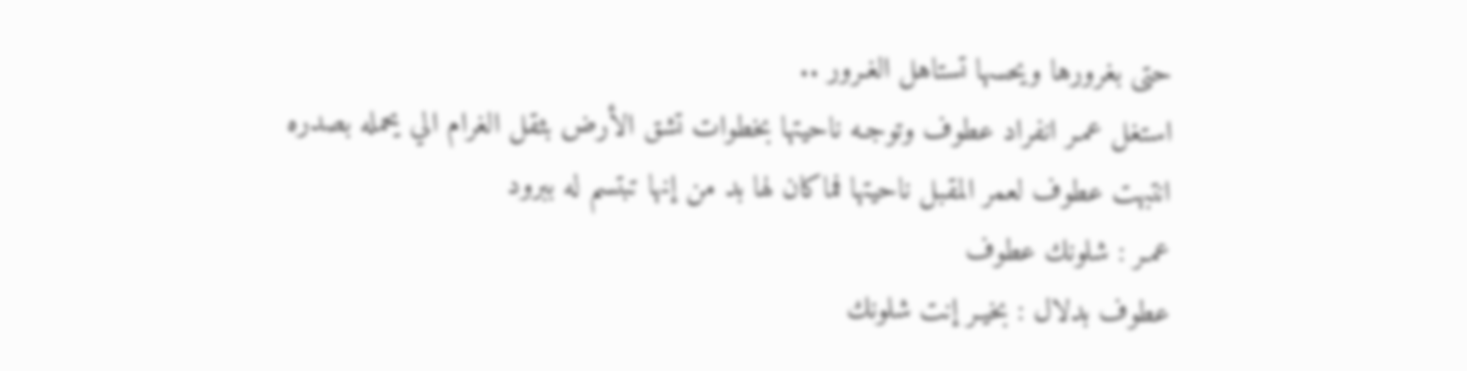حتى بغرورها ويحسها تستاهل الغـرور ..
استغل عمـر انفراد عطوف وتوجـه ناحيتها بخطوات تشق الأرض بثقل الغرام الي يحمله بصدره
انتبهت عطوف لعمر المقبل ناحيتها فماكان لها بد من إنها تبتسم له ببرود
عمـر : شلونك عطوف
عطوف بدلال : بخيـر إنت شلونك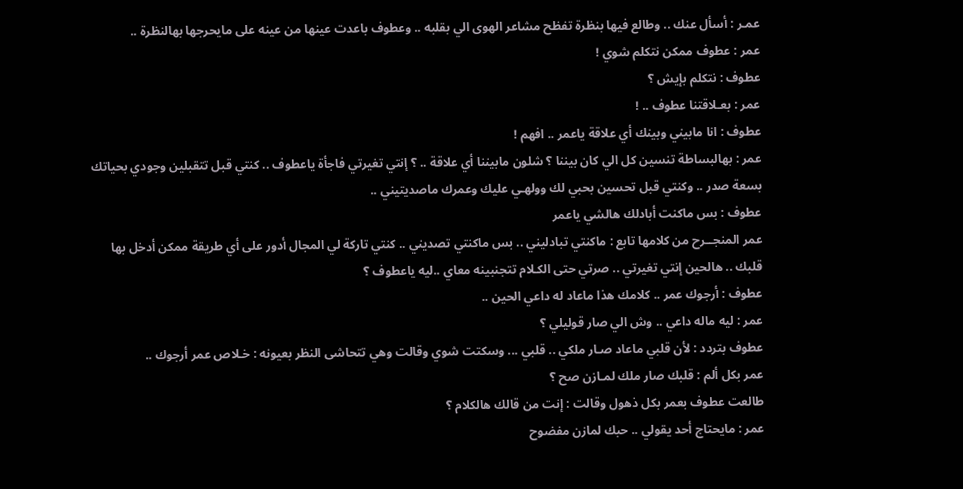عمـر : أسأل عنك .. وطالع فيها بنظرة تفظح مشاعر الهوى الي بقلبه .. وعطوف باعدت عينها من عينه على مايحرجها بهالنظرة ..
عمر : عطوف ممكن نتكلم شوي !
عطوف : نتكلم بإيش ؟
عمر : بعـلاقتنا عطوف .. !
عطوف : انا مابيني وبينك أي علاقة ياعمر .. افهم !
عمر : بهالبساطة تنسين كل الي كان بيننا ؟ شلون مابيننا أي علاقة .. ؟ إنتي تغيرتي فاجأة ياعطوف .. كنتي قبل تتقبلين وجودي بحياتك بسعة صدر .. وكنتي قبل تحسين بحبي لك وولهـي عليك وعمرك ماصديتيني ..
عطوف : بس ماكنت أبادلك هالشي ياعمر
عمر المنجــرح من كلامها تابع : ماكنتي تبادليني .. بس ماكنتي تصديني .. كنتي تاركة لي المجال أدور على أي طريقة ممكن أدخل بها قلبك .. هالحين إنتي تغيرتي .. صرتي حتى الكـلام تتجنبينه معاي ..ليه ياعطوف ؟
عطوف : أرجوك عمر .. كلامك هذا ماعاد له داعي الحين ..
عمر : ليه ماله داعي .. وش الي صار قوليلي ؟
عطوف بتردد : لأن قلبي ماعاد صـار ملكي .. قلبي ... وسكتت شوي وقالت وهي تتحاشى النظر بعيونه : خـلاص عمر أرجوك ..
عمر بكل ألم : قلبك صار ملك لمـازن صح ؟
طالعت عطوف بعمر بكل ذهول وقالت : إنت من قالك هالكلام ؟
عمر : مايحتاج أحد يقولي .. حبك لمازن مفضوح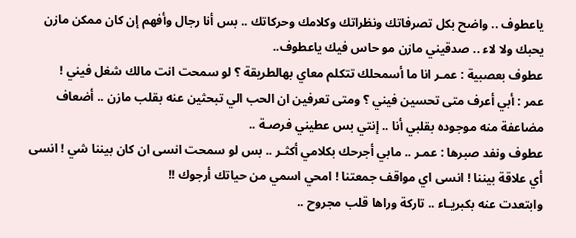ياعطوف .. واضح بكل تصرفاتك ونظراتك وكلامك وحركاتك .. بس أنا رجال وأفهم إن كان ممكن مازن يحبك ولا لاء .. صدقيني مازن مو حاس فيك ياعطوف..
عطوف بعصبية : عمـر انا ما أسمحلك تتكلم معاي بهالطريقة ؟ لو سمحت انت مالك شغل فيني !
عمر : أبي أعرف متى تحسين فيني ؟ ومتى تعرفين ان الحب الي تبحثين عنه بقلب مازن .. أضعاف مضاعفة منه موجوده بقلبي أنا .. إنتي بس عطيني فرصـة ..
عطوف ونفد صبرها : عمـر .. مابي أجرحك بكلامي أكثـر .. بس لو سمحت انسى ان كان بيننا شي ! انسى أي علاقة بيننا ! انسى اي مواقف جمعتنا ! امحي اسمي من حياتك أرجوك !!
وابتعدت عنه بكبريـاء .. تاركة وراها قلب مجروح ..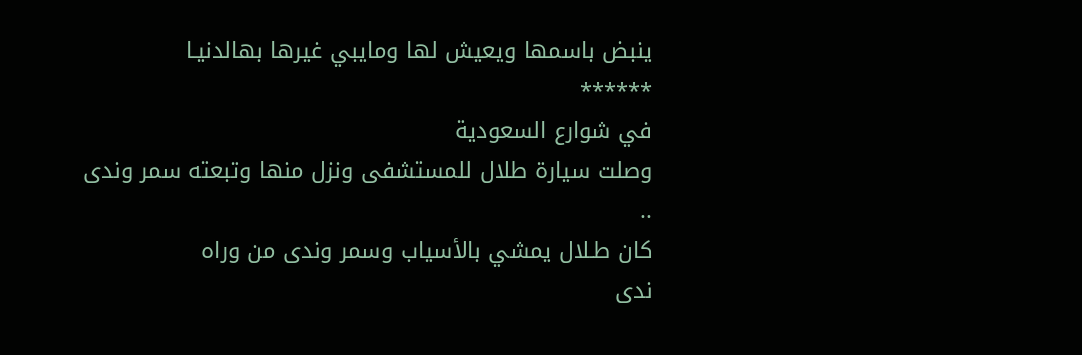ينبض باسمها ويعيش لها ومايبي غيرها بهالدنيـا
******
في شوارع السعودية
وصلت سيارة طلال للمستشفى ونزل منها وتبعته سمر وندى ..
كان طـلال يمشي بالأسياب وسمر وندى من وراه
ندى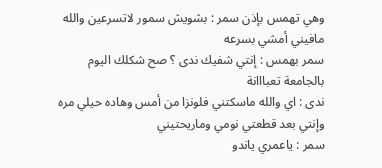وهي تهمس بإذن سمر : بشويش سمور لاتسرعين والله مافيني أمشي بسرعه
سمر بهمس : إنتي شفيك ندى ؟ صح شكلك اليوم بالجامعة تعبااانة
ندى : اي والله ماسكتني فلونزا من أمس وهاده حيلي مره وإنتي بعد قطعتي نومي وماريحتيني
سمر : ياعمري ياندو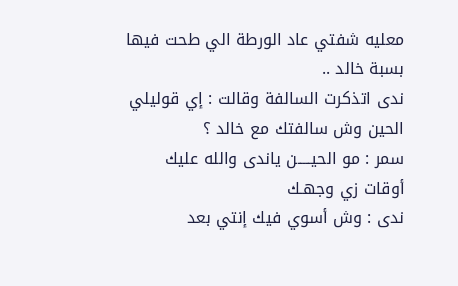معليه شفتي عاد الورطة الي طحت فيها بسبة خالد ..
ندى اتذكرت السالفة وقالت : إي قوليلي الحين وش سالفتك مع خالد ؟
سمر : مو الحيـــــن ياندى والله عليك أوقات زي وجهـك
ندى : وش أسوي فيك إنتي بعد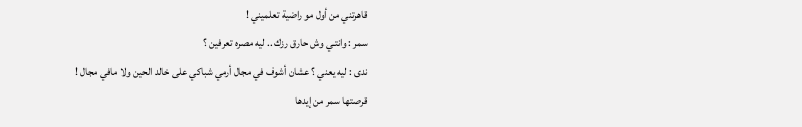قاهرتني من أول مو راضية تعلميني !
سمر : وانتـي وش حارق رزك .. ليه مصره تعرفين ؟
ندى : ليه يعني ؟ عشان أشوف في مجال أرمي شباكي على خالد الحين ولا مافي مجال !
قرصتها سمر من إيدها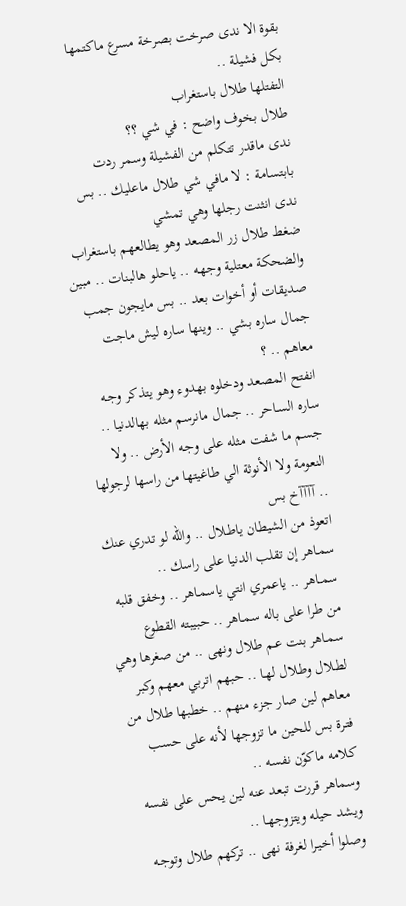بقوة الا ندى صرخت بصرخة مسرع ماكتمها بكل فشيلة ..
التفتلها طلال باستغراب
طلال بخوف واضح : في شي ؟؟
ندى ماقدر تتكلم من الفشيلة وسمر ردت بابتسامة : لا مافي شي طلال ماعليك .. بس ندى انثنت رجلها وهي تمشي
ضغط طلال زر المصعد وهو يطالعهم باستغراب والضحكة معتلية وجهـه .. ياحلو هالبنات .. مبين صديقات أو أخوات بعد .. بس مايجون جمب جمال ساره بشي .. وينها ساره ليش ماجت معاهم .. ؟
انفتح المصعد ودخلوه بهدوء وهو يتذكر وجـه ساره السـاحر .. جمال مانرسم مثله بهالدنيا .. جسم ما شفت مثله على وجـه الأرض .. ولا النعومة ولا الأنوثة الي طاغيتها من راسها لرجولها .. آآآآخ بس
اتعوذ من الشيطان ياطـلال .. والله لو تدري عنك سمـاهر إن تقلب الدنيا على راسك ..
سمــاهر .. ياعمري انتي ياسمـاهر .. وخفق قلبه من طرا على باله سمـاهر .. حبيبته القطوع
سمـاهر بنت عـم طلال ونهى .. من صغرها وهي لطـلال وطـلال لهـا .. حبهم اتربي معهم وكبر معاهم لين صار جزء منهم .. خطبها طلال من فتـرة بس للحين ما تزوجها لأنه على حسب كلامه ماكوّن نفسه ..
وسماهر قررت تبعد عنه لين يحس على نفسه ويشد حيله ويتزوجهـا ..
وصلوا أخيـرا لغرفة نهى .. تركهم طلال وتوجـه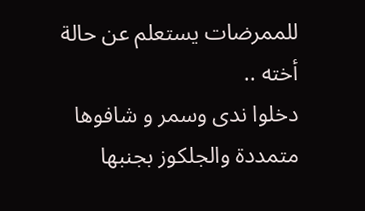للممرضات يستعلم عن حالة أخته ..
دخلوا ندى وسمر و شافوها متمددة والجلكوز بجنبها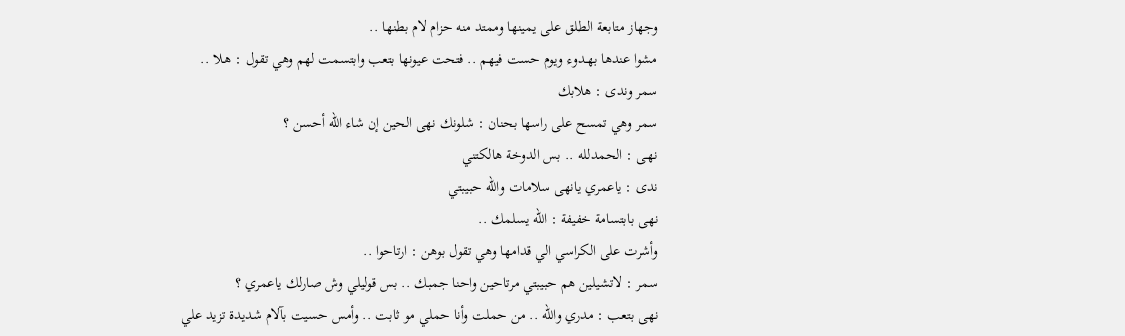وجهاز متابعة الطلق على يمينها وممتد منه حزام لام بطنها ..
مشوا عندها بهـدوء ويوم حست فيهم .. فتحت عيونها بتعب وابتسمت لهم وهي تقول : هـلا ..
سمر وندى : هلابك
سمر وهي تمسح على راسها بحنان : شلونك نهى الحين إن شاء الله أحسن ؟
نهـى : الحمدلله .. بس الدوخة هالكتني
ندى : ياعمري يانهى سلامات والله حبيبتي
نهى بابتسامة خفيفة : الله يسلمك ..
وأشرت على الكراسي الي قدامها وهي تقول بوهن : ارتاحوا ..
سمر : لاتشيلين هم حبيبتي مرتاحين واحنا جمبك .. بس قوليلي وش صارلك ياعمري ؟
نهى بتعب : مدري والله .. من حملت وأنا حملي مو ثابت .. وأمس حسيت بآلام شديدة تزيد علي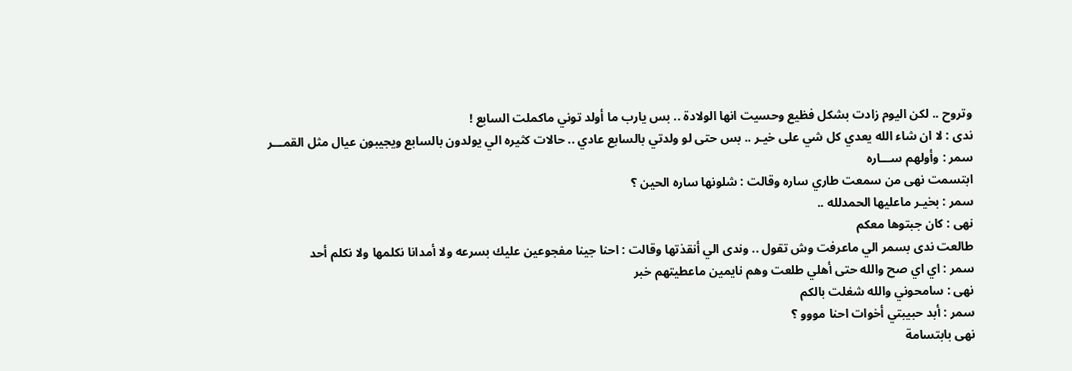وتروح .. لكن اليوم زادت بشكل فظيع وحسيت انها الولادة .. بس يارب ما أولد توني ماكملت السابع !
ندى : لا ان شاء الله يعدي كل شي على خيـر .. بس حتى لو ولدتي بالسابع عادي .. حالات كثيره الي يولدون بالسابع ويجيبون عيال مثل القمـــر
سمر : وأولهم ســـاره
ابتسمت نهى من سمعت طاري ساره وقالت : شلونها ساره الحين ؟
سمر : بخيـر ماعليها الحمدلله ..
نهى : كان جبتوها معكم
طالعت ندى بسمر الي ماعرفت وش تقول .. وندى الي أنقذتها وقالت : احنا جينا مفجوعين عليك بسرعه ولا أمدانا نكلمها ولا نكلم أحد
سمر : اي اي صح والله حتى أهلي طلعت وهم نايمين ماعطيتهم خبر
نهى : سامحوني والله شغلت بالكم
سمر : أبد حبيبتي أخوات احنا مووو ؟
نهى بابتسامة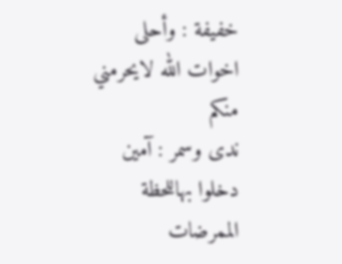خفيفة : وأحلى اخوات الله لايحرمني منكم
ندى وسمر : آمين
دخلوا بهاللحظة الممرضات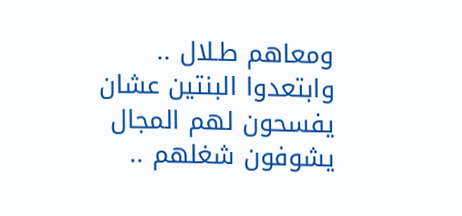ومعاهم طـلال .. وابتعدوا البنتين عشان يفسحون لهم المجال يشوفون شغلهم ..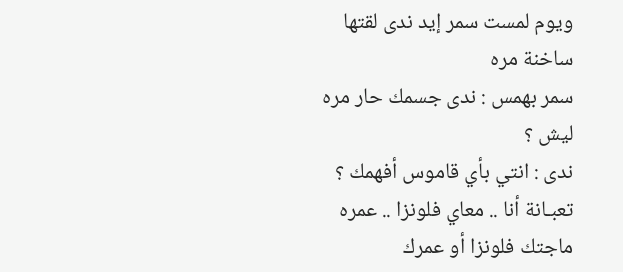ويوم لمست سمر إيد ندى لقتها ساخنة مره
سمر بهمس : ندى جسمك حار مره ليش ؟
ندى : انتي بأي قاموس أفهمك ؟ تعبـانة أنا .. معاي فلونزا .. عمره ماجتك فلونزا أو عمرك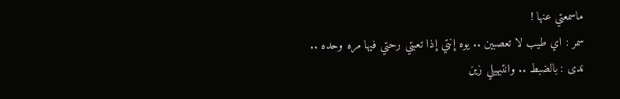ماسمعتي عنها !
سمر : اي طيب لا تعصبين .. يوه إنتي إذا تعبتي رحتي فيها مره وحده ..
ندى : بالضبط .. وانتبهيلي زين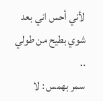لأني أحس اني بعد شوي بطيح من طولي ..
سمر بهمس : لا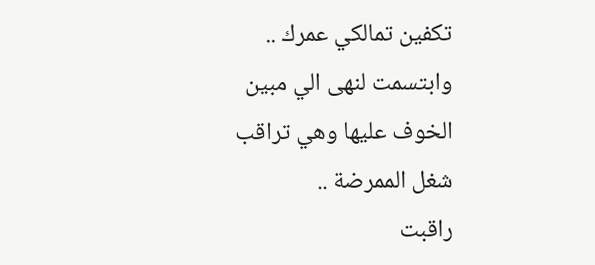تكفين تمالكي عمرك ..
وابتسمت لنهى الي مبين الخوف عليها وهي تراقب شغل الممرضة ..
راقبت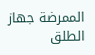الممرضة جهاز الطلق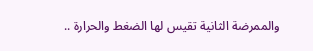والممرضة الثانية تقيس لها الضغط والحرارة ..